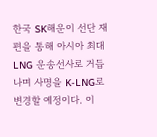한국 SK해운이 선단 재편을 통해 아시아 최대 LNG 운송선사로 거듭나며 사명을 K-LNG로 변경할 예정이다. 이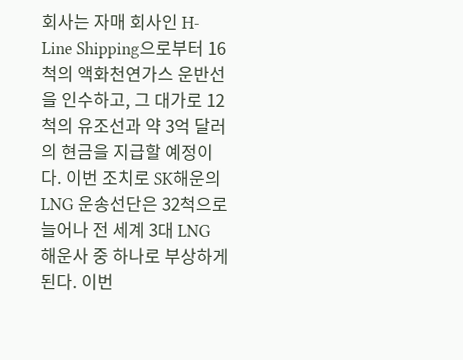회사는 자매 회사인 H-Line Shipping으로부터 16척의 액화천연가스 운반선을 인수하고, 그 대가로 12척의 유조선과 약 3억 달러의 현금을 지급할 예정이다. 이번 조치로 SK해운의 LNG 운송선단은 32척으로 늘어나 전 세계 3대 LNG 해운사 중 하나로 부상하게 된다. 이번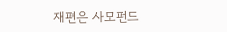재편은 사모펀드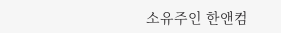소유주인 한앤컴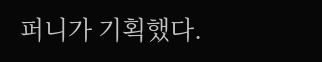퍼니가 기획했다.